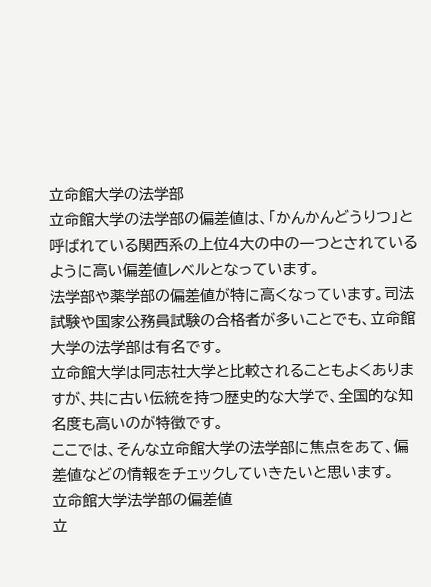立命館大学の法学部
立命館大学の法学部の偏差値は、「かんかんどうりつ」と呼ばれている関西系の上位4大の中の一つとされているように高い偏差値レベルとなっています。
法学部や薬学部の偏差値が特に高くなっています。司法試験や国家公務員試験の合格者が多いことでも、立命館大学の法学部は有名です。
立命館大学は同志社大学と比較されることもよくありますが、共に古い伝統を持つ歴史的な大学で、全国的な知名度も高いのが特徴です。
ここでは、そんな立命館大学の法学部に焦点をあて、偏差値などの情報をチェックしていきたいと思います。
立命館大学法学部の偏差値
立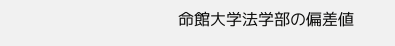命館大学法学部の偏差値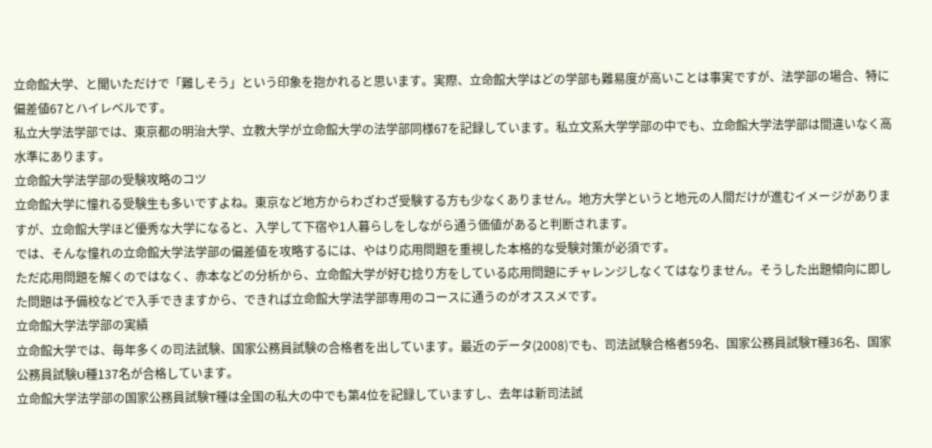立命館大学、と聞いただけで「難しそう」という印象を抱かれると思います。実際、立命館大学はどの学部も難易度が高いことは事実ですが、法学部の場合、特に偏差値67とハイレベルです。
私立大学法学部では、東京都の明治大学、立教大学が立命館大学の法学部同様67を記録しています。私立文系大学学部の中でも、立命館大学法学部は間違いなく高水準にあります。
立命館大学法学部の受験攻略のコツ
立命館大学に憧れる受験生も多いですよね。東京など地方からわざわざ受験する方も少なくありません。地方大学というと地元の人間だけが進むイメージがありますが、立命館大学ほど優秀な大学になると、入学して下宿や1人暮らしをしながら通う価値があると判断されます。
では、そんな憧れの立命館大学法学部の偏差値を攻略するには、やはり応用問題を重視した本格的な受験対策が必須です。
ただ応用問題を解くのではなく、赤本などの分析から、立命館大学が好む捻り方をしている応用問題にチャレンジしなくてはなりません。そうした出題傾向に即した問題は予備校などで入手できますから、できれば立命館大学法学部専用のコースに通うのがオススメです。
立命館大学法学部の実績
立命館大学では、毎年多くの司法試験、国家公務員試験の合格者を出しています。最近のデータ(2008)でも、司法試験合格者59名、国家公務員試験T種36名、国家公務員試験U種137名が合格しています。
立命館大学法学部の国家公務員試験T種は全国の私大の中でも第4位を記録していますし、去年は新司法試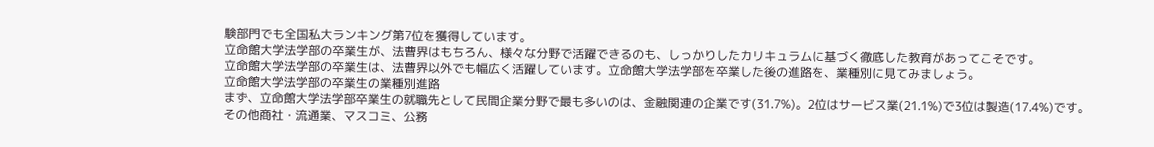験部門でも全国私大ランキング第7位を獲得しています。
立命館大学法学部の卒業生が、法曹界はもちろん、様々な分野で活躍できるのも、しっかりしたカリキュラムに基づく徹底した教育があってこそです。
立命館大学法学部の卒業生は、法曹界以外でも幅広く活躍しています。立命館大学法学部を卒業した後の進路を、業種別に見てみましょう。
立命館大学法学部の卒業生の業種別進路
まず、立命館大学法学部卒業生の就職先として民間企業分野で最も多いのは、金融関連の企業です(31.7%)。2位はサービス業(21.1%)で3位は製造(17.4%)です。その他商社・流通業、マスコミ、公務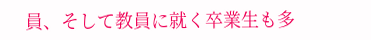員、そして教員に就く卒業生も多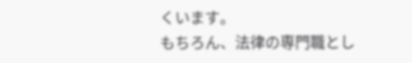くいます。
もちろん、法律の専門職とし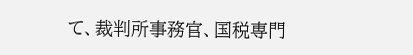て、裁判所事務官、国税専門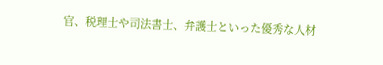官、税理士や司法書士、弁護士といった優秀な人材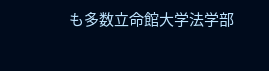も多数立命館大学法学部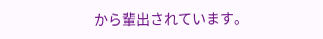から輩出されています。